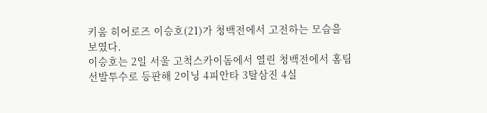키움 히어로즈 이승호(21)가 청백전에서 고전하는 모습을 보였다.
이승호는 2일 서울 고척스카이돔에서 열린 청백전에서 홈팀 선발투수로 등판해 2이닝 4피안타 3탈삼진 4실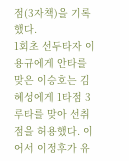점(3자책)을 기록했다.
1회초 선두타자 이용규에게 안타를 맞은 이승호는 김혜성에게 1타점 3루타를 맞아 선취점을 허용했다. 이어서 이정후가 유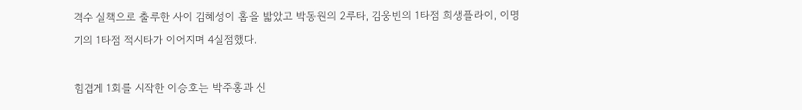격수 실책으로 출루한 사이 김혜성이 홈을 밟았고 박동원의 2루타, 김웅빈의 1타점 희생플라이, 이명기의 1타점 적시타가 이어지며 4실점했다.

힘겹게 1회를 시작한 이승호는 박주홍과 신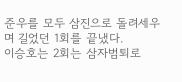준우를 모두 삼진으로 돌려세우며 길었던 1회를 끝냈다.
이승호는 2회는 삼자범퇴로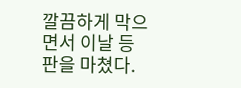깔끔하게 막으면서 이날 등판을 마쳤다.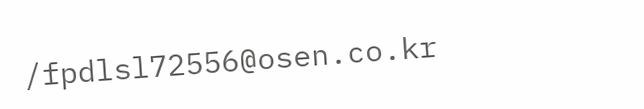/fpdlsl72556@osen.co.kr